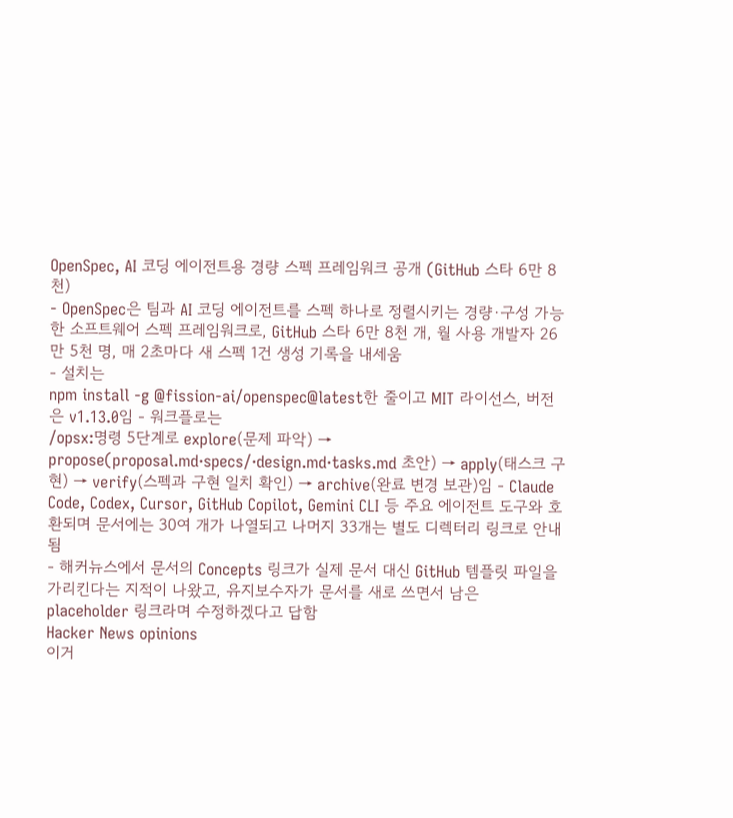OpenSpec, AI 코딩 에이전트용 경량 스펙 프레임워크 공개 (GitHub 스타 6만 8천)
- OpenSpec은 팀과 AI 코딩 에이전트를 스펙 하나로 정렬시키는 경량·구성 가능한 소프트웨어 스펙 프레임워크로, GitHub 스타 6만 8천 개, 월 사용 개발자 26만 5천 명, 매 2초마다 새 스펙 1건 생성 기록을 내세움
- 설치는
npm install -g @fission-ai/openspec@latest한 줄이고 MIT 라이선스, 버전은 v1.13.0임 - 워크플로는
/opsx:명령 5단계로 explore(문제 파악) → propose(proposal.md·specs/·design.md·tasks.md 초안) → apply(태스크 구현) → verify(스펙과 구현 일치 확인) → archive(완료 변경 보관)임 - Claude Code, Codex, Cursor, GitHub Copilot, Gemini CLI 등 주요 에이전트 도구와 호환되며 문서에는 30여 개가 나열되고 나머지 33개는 별도 디렉터리 링크로 안내됨
- 해커뉴스에서 문서의 Concepts 링크가 실제 문서 대신 GitHub 템플릿 파일을 가리킨다는 지적이 나왔고, 유지보수자가 문서를 새로 쓰면서 남은 placeholder 링크라며 수정하겠다고 답함
Hacker News opinions
이거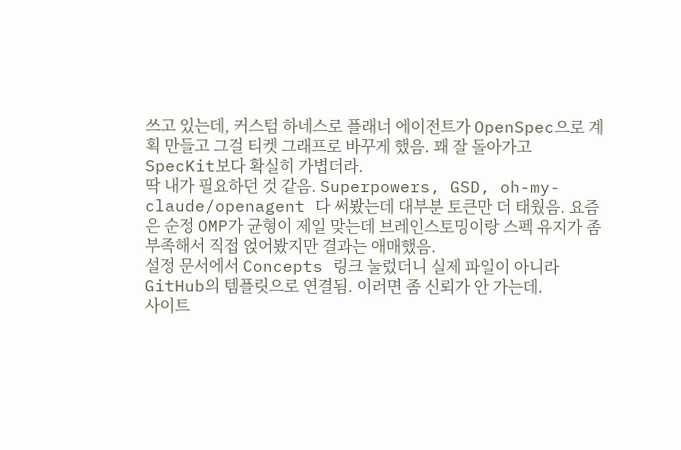쓰고 있는데, 커스텀 하네스로 플래너 에이전트가 OpenSpec으로 계획 만들고 그걸 티켓 그래프로 바꾸게 했음. 꽤 잘 돌아가고 SpecKit보다 확실히 가볍더라.
딱 내가 필요하던 것 같음. Superpowers, GSD, oh-my-claude/openagent 다 써봤는데 대부분 토큰만 더 태웠음. 요즘은 순정 OMP가 균형이 제일 맞는데 브레인스토밍이랑 스펙 유지가 좀 부족해서 직접 얹어봤지만 결과는 애매했음.
설정 문서에서 Concepts 링크 눌렀더니 실제 파일이 아니라 GitHub의 템플릿으로 연결됨. 이러면 좀 신뢰가 안 가는데.
사이트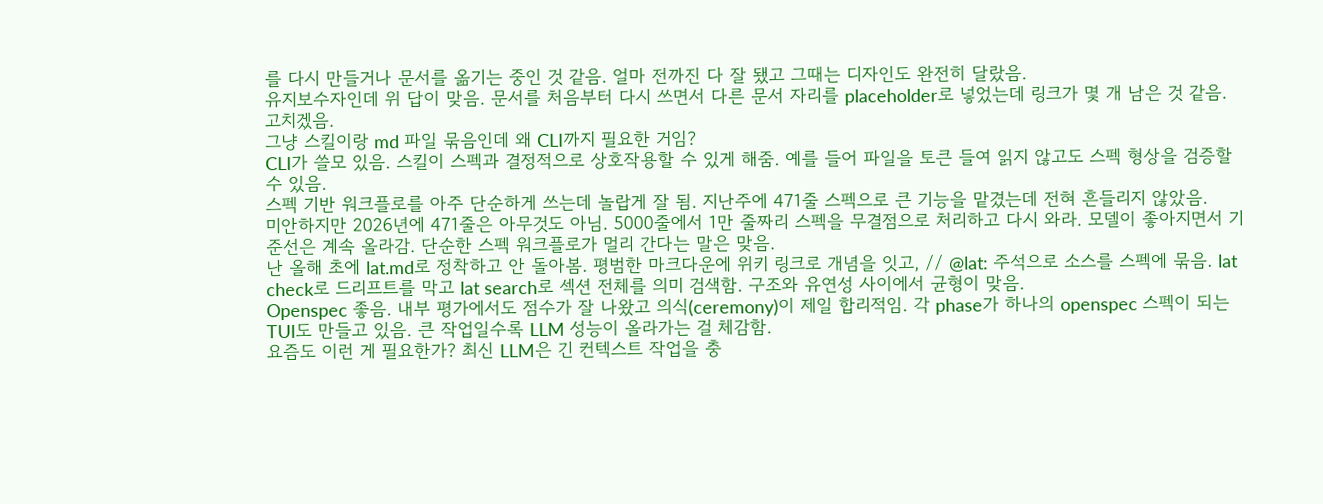를 다시 만들거나 문서를 옮기는 중인 것 같음. 얼마 전까진 다 잘 됐고 그때는 디자인도 완전히 달랐음.
유지보수자인데 위 답이 맞음. 문서를 처음부터 다시 쓰면서 다른 문서 자리를 placeholder로 넣었는데 링크가 몇 개 남은 것 같음. 고치겠음.
그냥 스킬이랑 md 파일 묶음인데 왜 CLI까지 필요한 거임?
CLI가 쓸모 있음. 스킬이 스펙과 결정적으로 상호작용할 수 있게 해줌. 예를 들어 파일을 토큰 들여 읽지 않고도 스펙 형상을 검증할 수 있음.
스펙 기반 워크플로를 아주 단순하게 쓰는데 놀랍게 잘 됨. 지난주에 471줄 스펙으로 큰 기능을 맡겼는데 전혀 흔들리지 않았음.
미안하지만 2026년에 471줄은 아무것도 아님. 5000줄에서 1만 줄짜리 스펙을 무결점으로 처리하고 다시 와라. 모델이 좋아지면서 기준선은 계속 올라감. 단순한 스펙 워크플로가 멀리 간다는 말은 맞음.
난 올해 초에 lat.md로 정착하고 안 돌아봄. 평범한 마크다운에 위키 링크로 개념을 잇고, // @lat: 주석으로 소스를 스펙에 묶음. lat check로 드리프트를 막고 lat search로 섹션 전체를 의미 검색함. 구조와 유연성 사이에서 균형이 맞음.
Openspec 좋음. 내부 평가에서도 점수가 잘 나왔고 의식(ceremony)이 제일 합리적임. 각 phase가 하나의 openspec 스펙이 되는 TUI도 만들고 있음. 큰 작업일수록 LLM 성능이 올라가는 걸 체감함.
요즘도 이런 게 필요한가? 최신 LLM은 긴 컨텍스트 작업을 충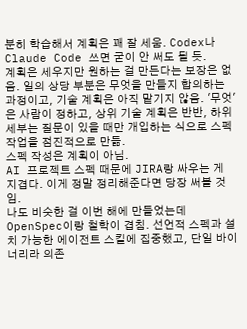분히 학습해서 계획은 꽤 잘 세움. Codex나 Claude Code 쓰면 굳이 안 써도 될 듯.
계획은 세우지만 원하는 걸 만든다는 보장은 없음. 일의 상당 부분은 무엇을 만들지 합의하는 과정이고, 기술 계획은 아직 맡기지 않음. '무엇'은 사람이 정하고, 상위 기술 계획은 반반, 하위 세부는 질문이 있을 때만 개입하는 식으로 스펙 작업을 점진적으로 만듦.
스펙 작성은 계획이 아님.
AI 프로젝트 스펙 때문에 JIRA랑 싸우는 게 지겹다. 이게 정말 정리해준다면 당장 써볼 것임.
나도 비슷한 걸 이번 해에 만들었는데 OpenSpec이랑 철학이 겹침. 선언적 스펙과 설치 가능한 에이전트 스킬에 집중했고, 단일 바이너리라 의존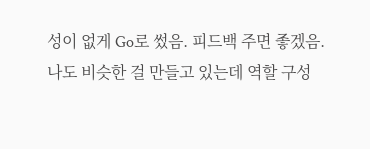성이 없게 Go로 썼음. 피드백 주면 좋겠음.
나도 비슷한 걸 만들고 있는데 역할 구성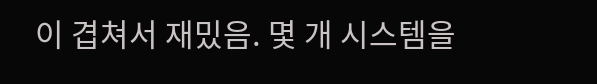이 겹쳐서 재밌음. 몇 개 시스템을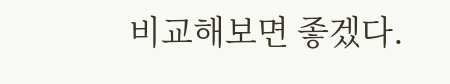비교해보면 좋겠다.